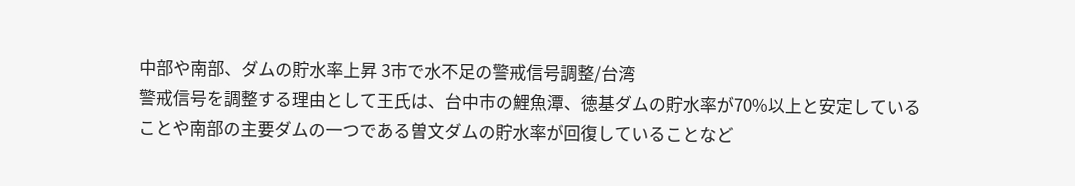中部や南部、ダムの貯水率上昇 3市で水不足の警戒信号調整/台湾
警戒信号を調整する理由として王氏は、台中市の鯉魚潭、徳基ダムの貯水率が70%以上と安定していることや南部の主要ダムの一つである曽文ダムの貯水率が回復していることなど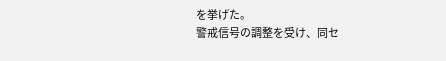を挙げた。
警戒信号の調整を受け、同セ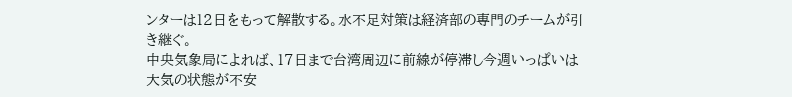ンターは12日をもって解散する。水不足対策は経済部の専門のチームが引き継ぐ。
中央気象局によれば、17日まで台湾周辺に前線が停滞し今週いっぱいは大気の状態が不安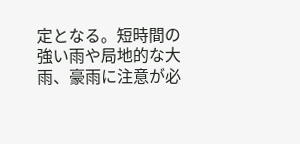定となる。短時間の強い雨や局地的な大雨、豪雨に注意が必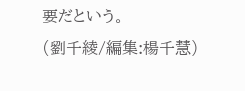要だという。
(劉千綾/編集:楊千慧)